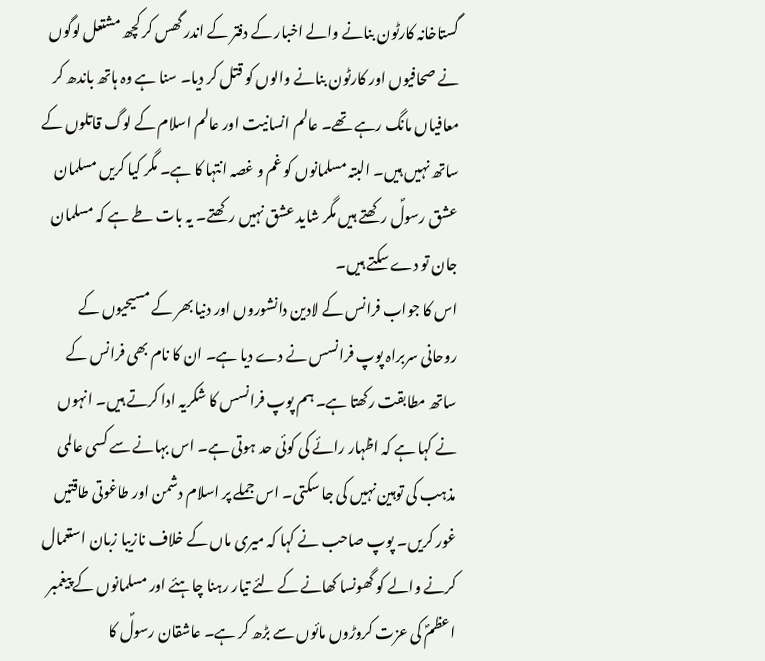گستاخانہ کارٹون بنانے والے اخبار کے دفتر کے اندر گھس کر کچھ مشتعل لوگوں نے صحافیوں اور کارٹون بنانے والوں کو قتل کر دیا۔ سنا ہے وہ ہاتھ باندھ کر معافیاں مانگ رہے تھے۔ عالم انسانیت اور عالم اسلام کے لوگ قاتلوں کے ساتھ نہیں ہیں۔ البتہ مسلمانوں کو غم و غصہ انتہا کا ہے۔ مگر کیا کریں مسلمان عشق رسولؐ رکھتے ہیں مگر شاید عشق نہیں رکھتے۔ یہ بات طے ہے کہ مسلمان جان تو دے سکتے ہیں۔
اس کا جواب فرانس کے لادین دانشوروں اور دنیا بھر کے مسیحیوں کے روحانی سربراہ پوپ فرانسس نے دے دیا ہے۔ ان کا نام بھی فرانس کے ساتھ مطابقت رکھتا ہے۔ ہم پوپ فرانسس کا شکریہ ادا کرتے ہیں۔ انہوں نے کہا ہے کہ اظہار رائے کی کوئی حد ہوتی ہے۔ اس بہانے سے کسی عالمی مذہب کی توہین نہیں کی جا سکتی۔ اس جملے پر اسلام دشمن اور طاغوتی طاقتیں غور کریں۔ پوپ صاحب نے کہا کہ میری ماں کے خلاف نازیبا زبان استعمال کرنے والے کو گھونسا کھانے کے لئے تیار رہنا چاہئے اور مسلمانوں کے پیغمبر اعظمؐ کی عزت کروڑوں مائوں سے بڑھ کر ہے۔ عاشقان رسولؐ کا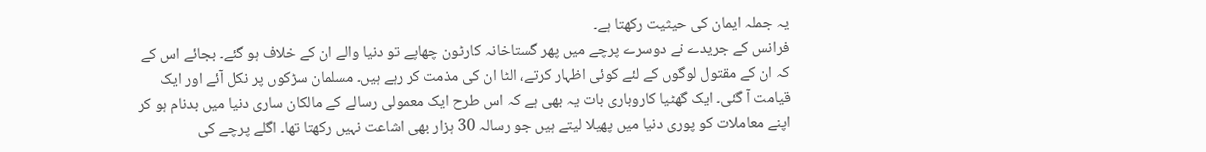یہ جملہ ایمان کی حیثیت رکھتا ہے۔
فرانس کے جریدے نے دوسرے پرچے میں پھر گستاخانہ کارٹون چھاپے تو دنیا والے ان کے خلاف ہو گئے۔ بجائے اس کے کہ ان کے مقتول لوگوں کے لئے کوئی اظہار کرتے، الٹا ان کی مذمت کر رہے ہیں۔ مسلمان سڑکوں پر نکل آئے اور ایک قیامت آ گئی۔ ایک گھٹیا کاروباری بات یہ بھی ہے کہ اس طرح ایک معمولی رسالے کے مالکان ساری دنیا میں بدنام ہو کر اپنے معاملات کو پوری دنیا میں پھیلا لیتے ہیں جو رسالہ 30 ہزار بھی اشاعت نہیں رکھتا تھا۔ اگلے پرچے کی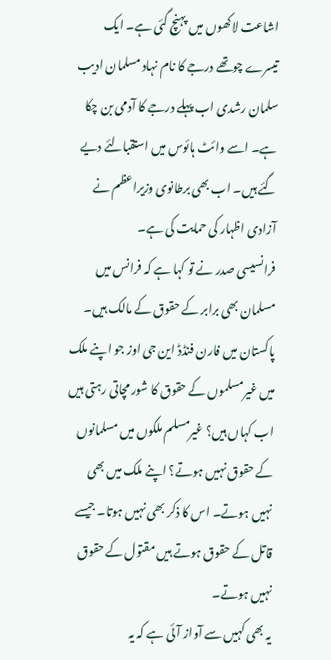اشاعت لاکھوں میں پہنچ گئی ہے۔ ایک تیسرے چوتھے درجے کا نام نہاد مسلمان ادیب سلمان رشدی اب پہلے درجے کا آدمی بن چکا ہے۔ اسے وائٹ ہائوس میں استقبالئے دیے گئے ہیں۔ اب بھی برطانوی وزیراعظم نے آزادی اظہار کی حمایت کی ہے۔
فرانسیسی صدر نے تو کہا ہے کہ فرانس میں مسلمان بھی برابر کے حقوق کے مالک ہیں۔ پاکستان میں فارن فنڈڈ این جی اوز جو اپنے ملک میں غیرمسلموں کے حقوق کا شور مچاتی رہتی ہیں اب کہاں ہیں؟ غیرمسلم ملکوں میں مسلمانوں کے حقوق نہیں ہوتے؟ اپنے ملک میں بھی نہیں ہوتے۔ اس کا ذکر بھی نہیں ہوتا۔ جیسے قاتل کے حقوق ہوتے ہیں مقتول کے حقوق نہیں ہوتے۔
یہ بھی کہیں سے آواز آئی ہے کہ یہ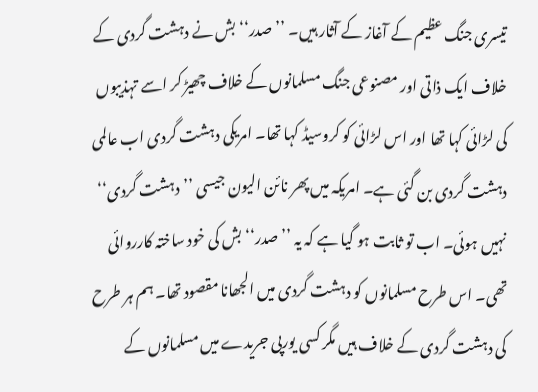تیسری جنگ عظیم کے آغاز کے آثار ہیں۔ ’’صدر‘‘ بش نے دہشت گردی کے خلاف ایک ذاتی اور مصنوعی جنگ مسلمانوں کے خلاف چھیڑ کر اسے تہذیبوں کی لڑائی کہا تھا اور اس لڑائی کو کروسیڈ کہا تھا۔ امریکی دہشت گردی اب عالمی دہشت گردی بن گئی ہے۔ امریکہ میں پھر نائن الیون جیسی ’’دہشت گردی‘‘ نہیں ہوئی۔ اب تو ثابت ہو گیا ہے کہ یہ ’’صدر‘‘ بش کی خود ساختہ کارروائی تھی۔ اس طرح مسلمانوں کو دہشت گردی میں الجھانا مقصود تھا۔ ہم ہر طرح کی دہشت گردی کے خلاف ہیں مگر کسی یورپی جریدے میں مسلمانوں کے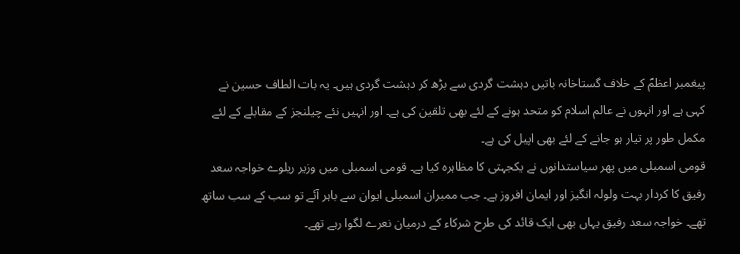پیغمبر اعظمؐ کے خلاف گستاخانہ باتیں دہشت گردی سے بڑھ کر دہشت گردی ہیں۔ یہ بات الطاف حسین نے کہی ہے اور انہوں نے عالم اسلام کو متحد ہونے کے لئے بھی تلقین کی ہے۔ اور انہیں نئے چیلنجز کے مقابلے کے لئے مکمل طور پر تیار ہو جانے کے لئے بھی اپیل کی ہے۔
قومی اسمبلی میں پھر سیاستدانوں نے یکجہتی کا مظاہرہ کیا ہے۔ قومی اسمبلی میں وزیر ریلوے خواجہ سعد رفیق کا کردار بہت ولولہ انگیز اور ایمان افروز ہے۔ جب ممبران اسمبلی ایوان سے باہر آئے تو سب کے سب ساتھ تھے۔ خواجہ سعد رفیق یہاں بھی ایک قائد کی طرح شرکاء کے درمیان نعرے لگوا رہے تھے۔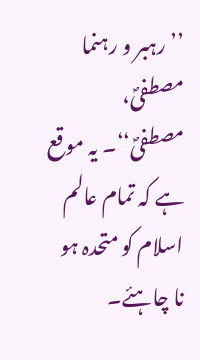’’رہبر و رہنما مصطفیؐ، مصطفیؐ‘‘۔ یہ موقع ہے کہ تمام عالم اسلام کو متحدہ ہو نا چاہئے۔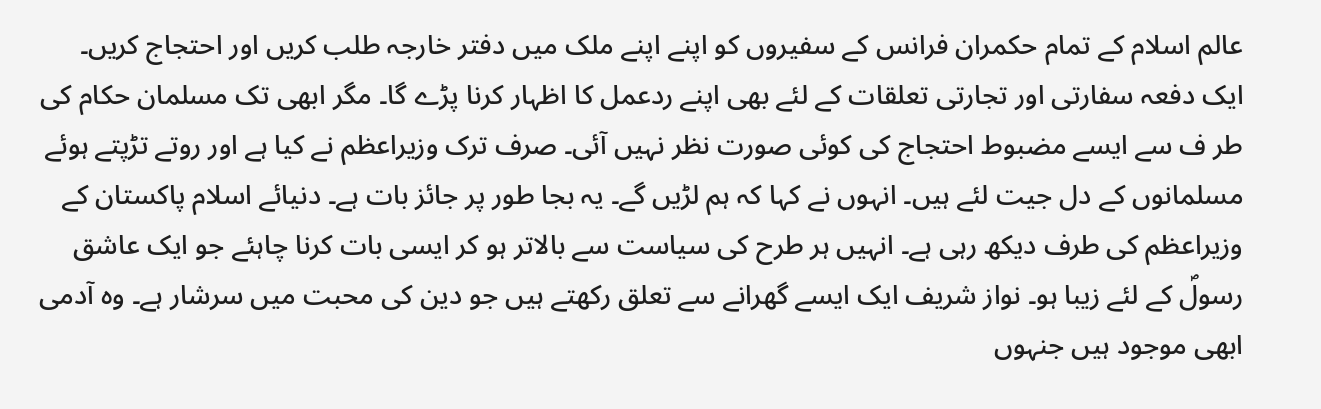عالم اسلام کے تمام حکمران فرانس کے سفیروں کو اپنے اپنے ملک میں دفتر خارجہ طلب کریں اور احتجاج کریں۔ ایک دفعہ سفارتی اور تجارتی تعلقات کے لئے بھی اپنے ردعمل کا اظہار کرنا پڑے گا۔ مگر ابھی تک مسلمان حکام کی طر ف سے ایسے مضبوط احتجاج کی کوئی صورت نظر نہیں آئی۔ صرف ترک وزیراعظم نے کیا ہے اور روتے تڑپتے ہوئے مسلمانوں کے دل جیت لئے ہیں۔ انہوں نے کہا کہ ہم لڑیں گے۔ یہ بجا طور پر جائز بات ہے۔ دنیائے اسلام پاکستان کے وزیراعظم کی طرف دیکھ رہی ہے۔ انہیں ہر طرح کی سیاست سے بالاتر ہو کر ایسی بات کرنا چاہئے جو ایک عاشق رسولؐ کے لئے زیبا ہو۔ نواز شریف ایک ایسے گھرانے سے تعلق رکھتے ہیں جو دین کی محبت میں سرشار ہے۔ وہ آدمی ابھی موجود ہیں جنہوں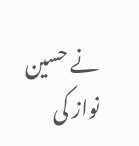نے حسین نواز کی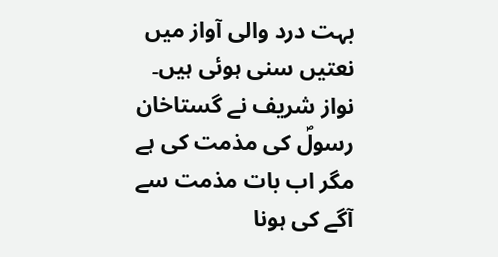بہت درد والی آواز میں نعتیں سنی ہوئی ہیں۔ نواز شریف نے گستاخان رسولؐ کی مذمت کی ہے مگر اب بات مذمت سے آگے کی ہونا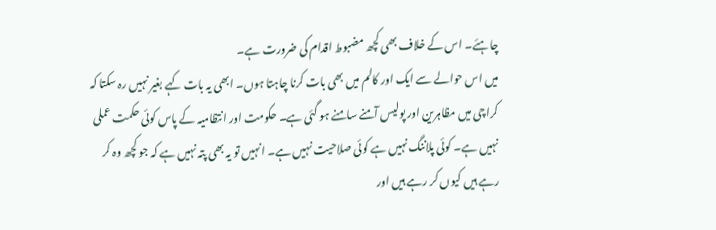چاہئے۔ اس کے خلاف بھی کچھ مضبوط اقدام کی ضرورت ہے۔
میں اس حوالے سے ایک اور کالم میں بھی بات کرنا چاہتا ہوں۔ ابھی یہ بات کہے بغیر نہیں رہ سکتا کہ کراچی میں مظاہرین اور پولیس آمنے سامنے ہو گئی ہے۔ حکومت اور انتظامیہ کے پاس کوئی حکمت عملی نہیں ہے۔ کوئی پلاننگ نہیں ہے کوئی صلاحیت نہیں ہے۔ انہیں تو یہ بھی پتہ نہیں ہے کہ جو کچھ وہ کر رہے ہیں کیوں کر رہے ہیں اور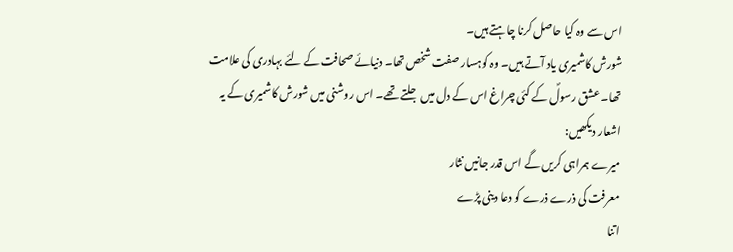اس سے وہ کیا حاصل کرنا چاہتے ہیں۔
شورش کاشمیری یاد آتے ہیں۔ وہ کوہسار صفت شخص تھا۔ دنیائے صحافت کے لئے بہادری کی علامت تھا۔ عشق رسولؐ کے کئی چراغ اس کے دل میں جلتے تھے۔ اس روشنی میں شورش کاشمیری کے یہ اشعار دیکھیں:
میرے ہمراہی کریں گے اس قدر جانیں نثار
معرفت کی ذرے ذرے کو دعا دینی پڑے
اتنا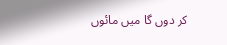کر دوں گا میں مائوں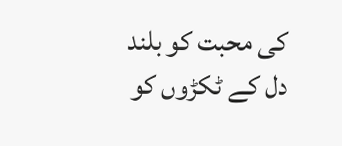کی محبت کو بلند
دل کے ٹکڑوں کو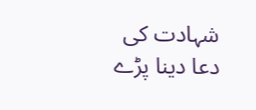شہادت کی دعا دینا پڑے